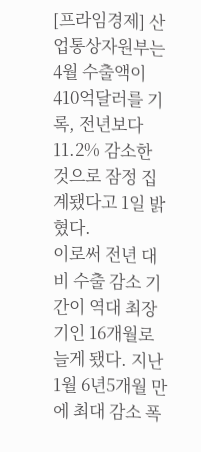[프라임경제] 산업통상자원부는 4월 수출액이 410억달러를 기록, 전년보다 11.2% 감소한 것으로 잠정 집계됐다고 1일 밝혔다.
이로써 전년 대비 수출 감소 기간이 역대 최장기인 16개월로 늘게 됐다. 지난 1월 6년5개월 만에 최대 감소 폭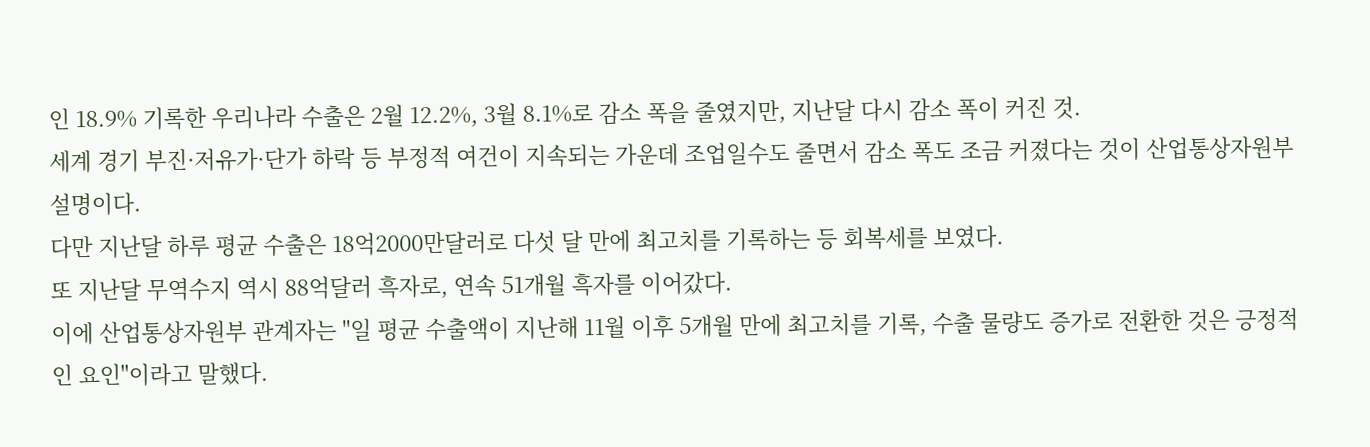인 18.9% 기록한 우리나라 수출은 2월 12.2%, 3월 8.1%로 감소 폭을 줄였지만, 지난달 다시 감소 폭이 커진 것.
세계 경기 부진·저유가·단가 하락 등 부정적 여건이 지속되는 가운데 조업일수도 줄면서 감소 폭도 조금 커졌다는 것이 산업통상자원부 설명이다.
다만 지난달 하루 평균 수출은 18억2000만달러로 다섯 달 만에 최고치를 기록하는 등 회복세를 보였다.
또 지난달 무역수지 역시 88억달러 흑자로, 연속 51개월 흑자를 이어갔다.
이에 산업통상자원부 관계자는 "일 평균 수출액이 지난해 11월 이후 5개월 만에 최고치를 기록, 수출 물량도 증가로 전환한 것은 긍정적인 요인"이라고 말했다.